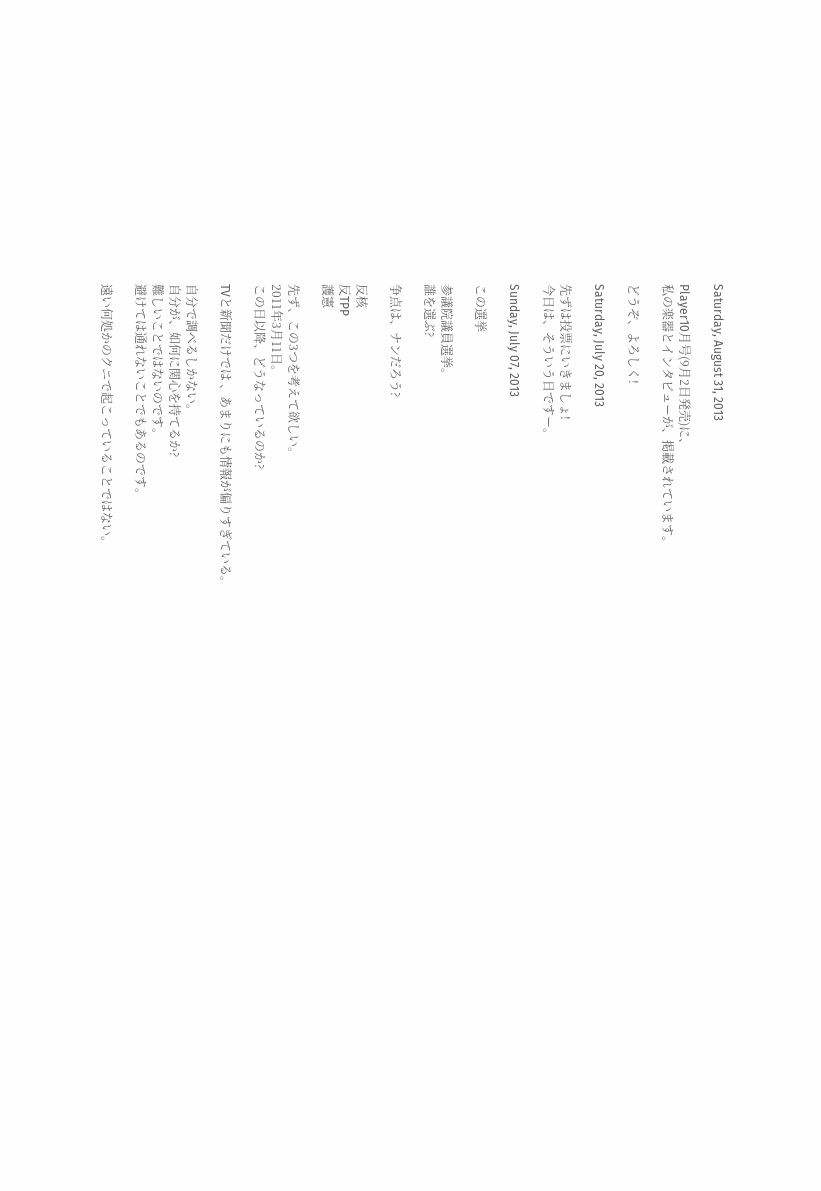Saturday, August 31, 2013

Player10月号(9月2日発売)に、
私の楽器とインタビューが、掲載されています。

どうぞ、よろしく!

Saturday, July 20, 2013

先ずは投票にいきましょ!
今日は、そういう日ですー。

Sunday, July 07, 2013

この選挙

参議院議員選挙。
誰を選ぶ?

争点は、ナンだろう?

反核
反TPP
護憲

先ず、この3つを考えて欲しい。
2011年3月11日。
この日以降、どうなっているのか?

TVと新聞だけでは 、あまりにも情報が偏りすぎている。

自分で調べるしかない。
自分が、如何に関心を持てるか?
難しいことではないのです。
避けては通れないことでもあるのです。

遠い何処かのクニで起こっていることではない。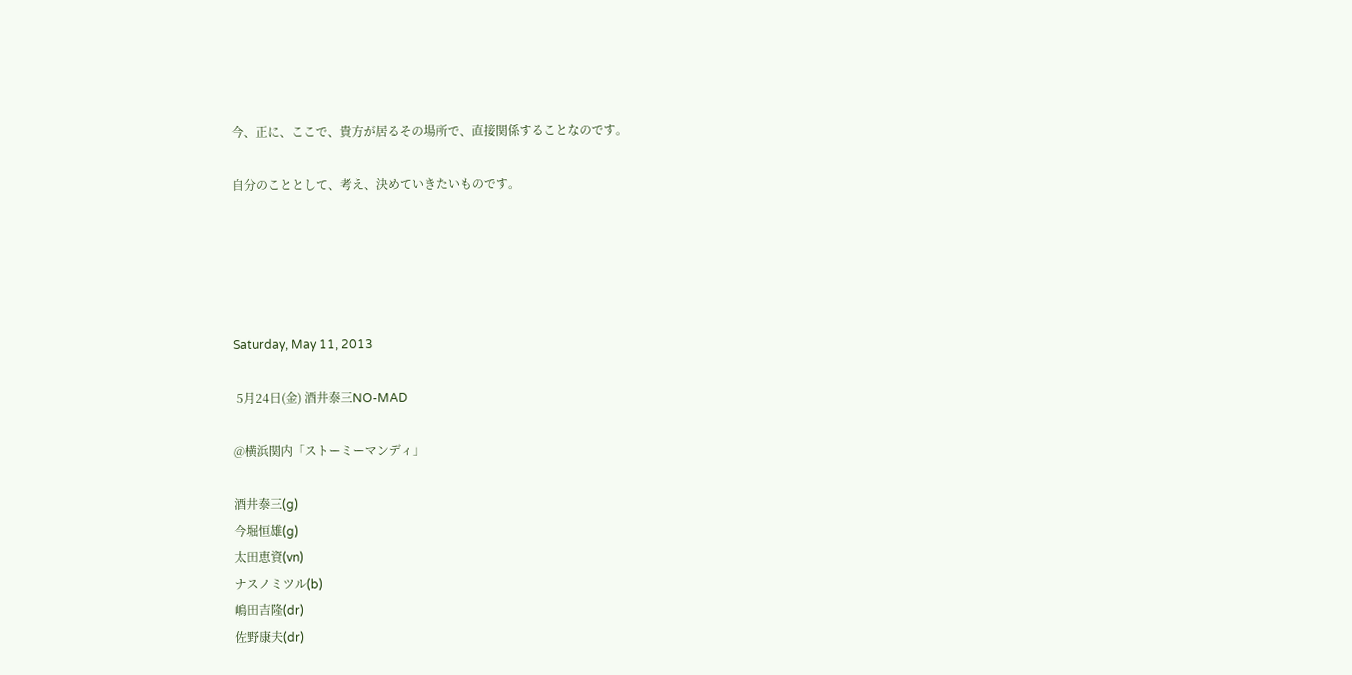今、正に、ここで、貴方が居るその場所で、直接関係することなのです。

自分のこととして、考え、決めていきたいものです。





Saturday, May 11, 2013

 5月24日(金) 酒井泰三NO-MAD

@横浜関内「ストーミーマンディ」

酒井泰三(g)
今堀恒雄(g)
太田恵資(vn)
ナスノミツル(b)
嶋田吉隆(dr)
佐野康夫(dr)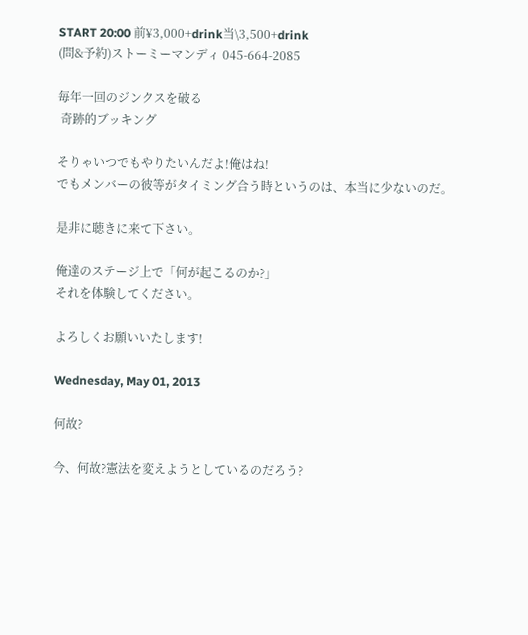START 20:00 前¥3,000+drink当\3,500+drink
(問&予約)ストーミーマンディ 045-664-2085

毎年一回のジンクスを破る
 奇跡的ブッキング

そりゃいつでもやりたいんだよ!俺はね!
でもメンバーの彼等がタイミング合う時というのは、本当に少ないのだ。

是非に聴きに来て下さい。

俺達のステージ上で「何が起こるのか?」
それを体験してください。

よろしくお願いいたします!

Wednesday, May 01, 2013

何故?

今、何故?憲法を変えようとしているのだろう?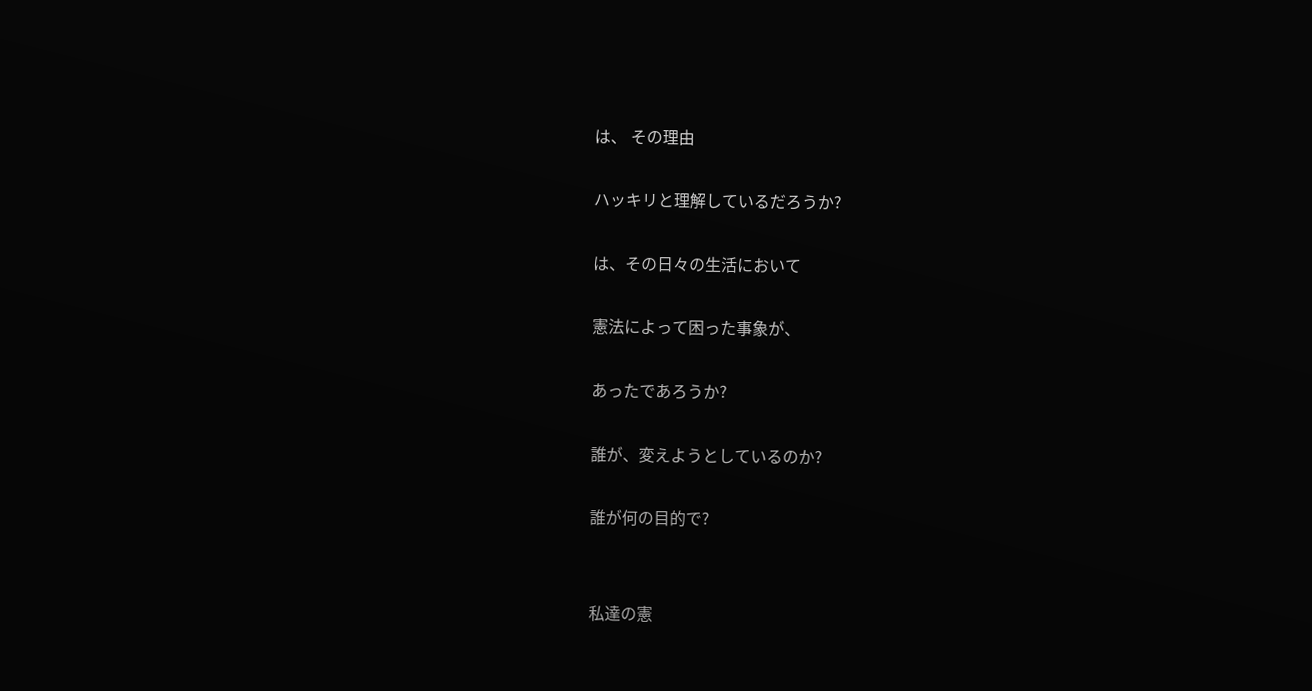は、 その理由

ハッキリと理解しているだろうか?

は、その日々の生活において

憲法によって困った事象が、

あったであろうか?

誰が、変えようとしているのか?

誰が何の目的で?


私達の憲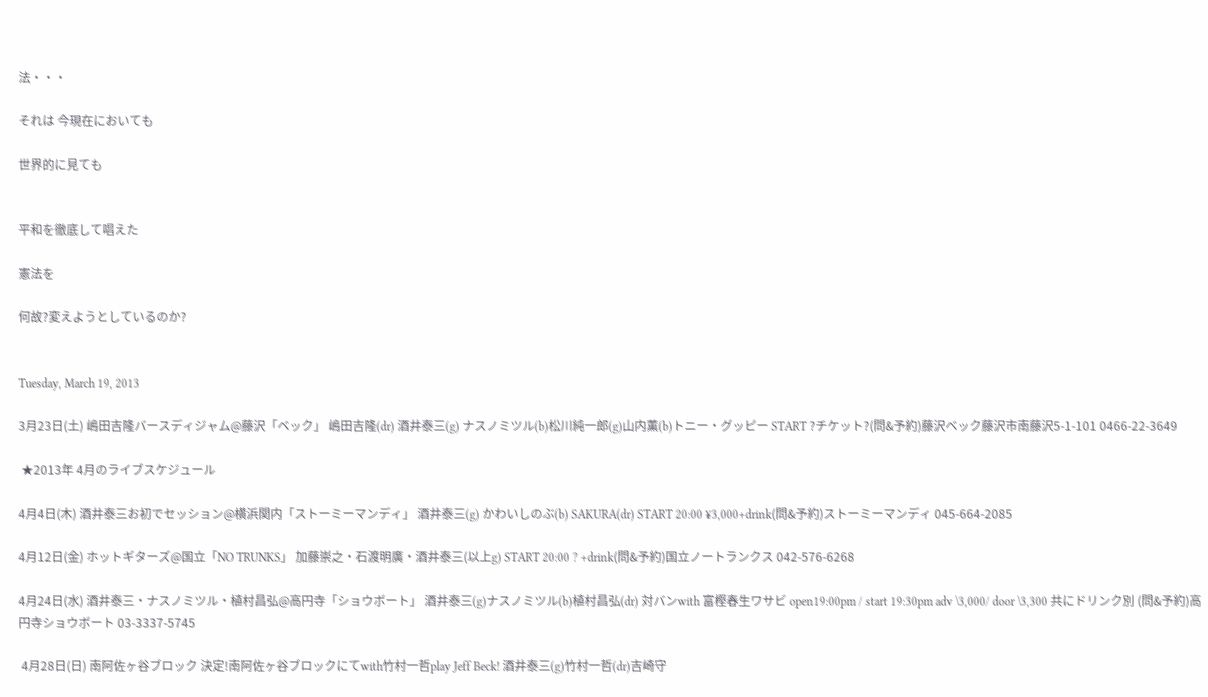法・・・

それは 今現在においても

世界的に見ても


平和を徹底して唱えた

憲法を

何故?変えようとしているのか?


Tuesday, March 19, 2013

3月23日(土) 嶋田吉隆バースディジャム@藤沢「ベック」 嶋田吉隆(dr) 酒井泰三(g) ナスノミツル(b)松川純一郎(g)山内薫(b)トニー・グッピー START ?チケット?(問&予約)藤沢ベック藤沢市南藤沢5-1-101 0466-22-3649

 ★2013年 4月のライブスケジュール

4月4日(木) 酒井泰三お初でセッション@横浜関内「ストーミーマンディ」 酒井泰三(g) かわいしのぶ(b) SAKURA(dr) START 20:00 ¥3,000+drink(問&予約)ストーミーマンディ 045-664-2085

4月12日(金) ホットギターズ@国立「NO TRUNKS」 加藤崇之・石渡明廣・酒井泰三(以上g) START 20:00 ? +drink(問&予約)国立ノートランクス 042-576-6268

4月24日(水) 酒井泰三・ナスノミツル・植村昌弘@高円寺「ショウボート」 酒井泰三(g)ナスノミツル(b)植村昌弘(dr) 対バンwith 富樫春生ワサビ open19:00pm / start 19:30pm adv \3,000/ door \3,300 共にドリンク別 (問&予約)高円寺ショウボート 03-3337-5745

 4月28日(日) 南阿佐ヶ谷ブロック 決定!南阿佐ヶ谷ブロックにてwith竹村一哲play Jeff Beck! 酒井泰三(g)竹村一哲(dr)吉崎守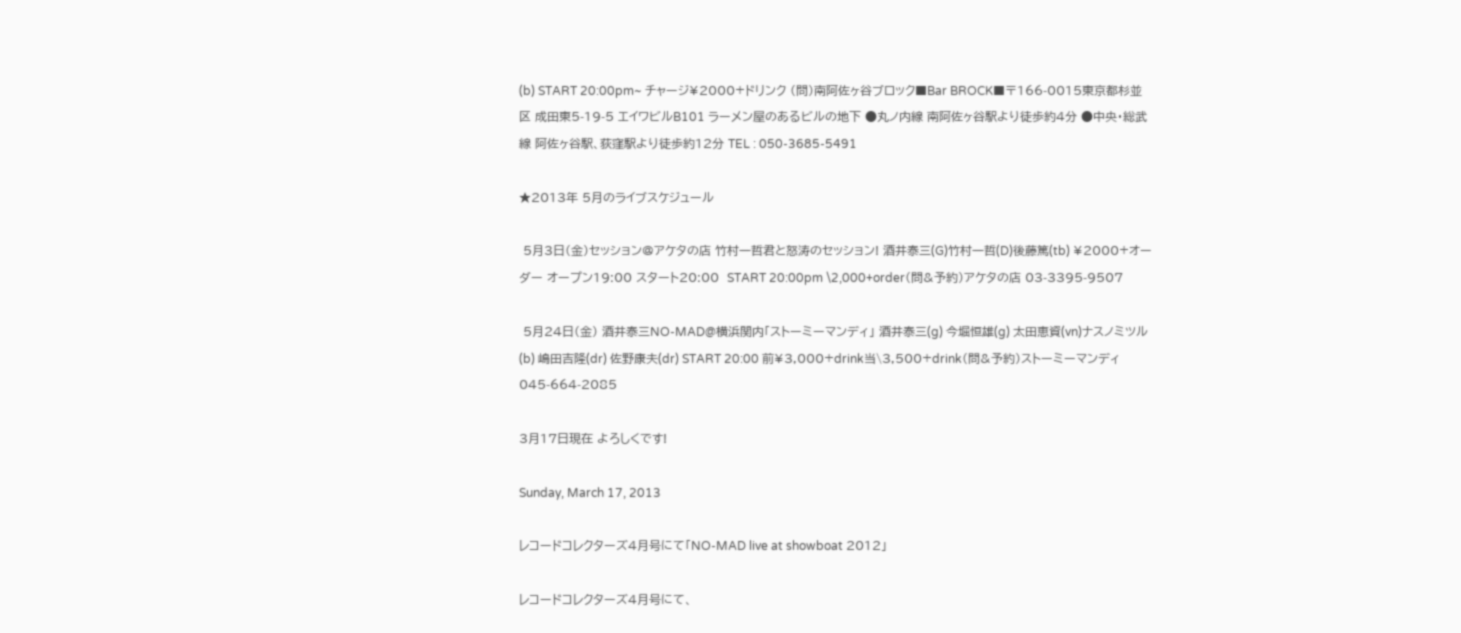(b) START 20:00pm~ チャージ¥2000+ドリンク (問)南阿佐ヶ谷ブロック■Bar BROCK■〒166-0015東京都杉並区 成田東5-19-5 エイワビルB101 ラーメン屋のあるビルの地下 ●丸ノ内線 南阿佐ヶ谷駅より徒歩約4分 ●中央・総武線 阿佐ヶ谷駅、荻窪駅より徒歩約12分 TEL : 050-3685-5491

★2013年 5月のライブスケジュール

 5月3日(金)セッション@アケタの店 竹村一哲君と怒涛のセッション! 酒井泰三(G)竹村一哲(D)後藤篤(tb) ¥2000+オーダー オープン19:00 スタート20:00  START 20:00pm \2,000+order(問&予約)アケタの店 03-3395-9507

 5月24日(金) 酒井泰三NO-MAD@横浜関内「ストーミーマンディ」 酒井泰三(g) 今堀恒雄(g) 太田恵資(vn)ナスノミツル(b) 嶋田吉隆(dr) 佐野康夫(dr) START 20:00 前¥3,000+drink当\3,500+drink(問&予約)ストーミーマンディ 045-664-2085

3月17日現在 よろしくです!

Sunday, March 17, 2013

レコードコレクターズ4月号にて「NO-MAD live at showboat 2012」

レコードコレクターズ4月号にて、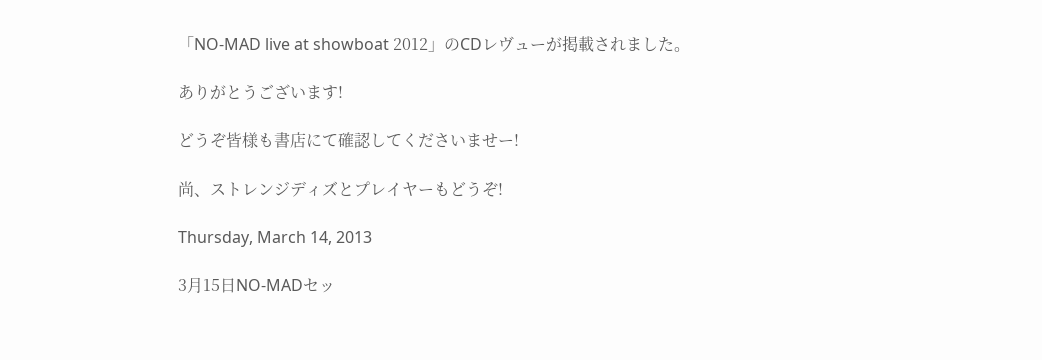「NO-MAD live at showboat 2012」のCDレヴューが掲載されました。

ありがとうございます!

どうぞ皆様も書店にて確認してくださいませー!

尚、ストレンジディズとプレイヤーもどうぞ!

Thursday, March 14, 2013

3月15日NO-MADセッ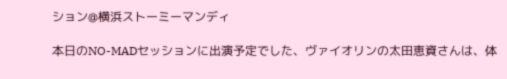ション@横浜ストーミーマンディ

本日のNO-MADセッションに出演予定でした、ヴァイオリンの太田恵資さんは、体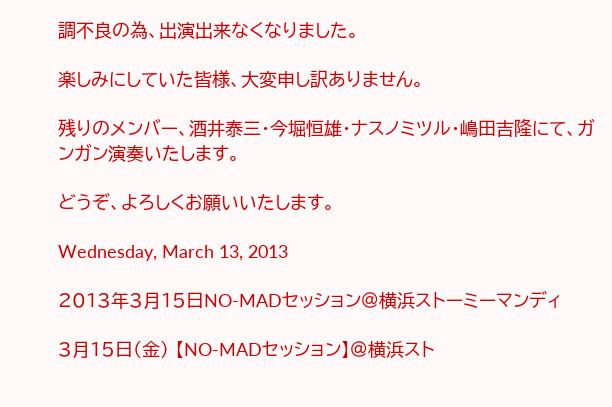調不良の為、出演出来なくなりました。

楽しみにしていた皆様、大変申し訳ありません。

残りのメンバー、酒井泰三・今堀恒雄・ナスノミツル・嶋田吉隆にて、ガンガン演奏いたします。

どうぞ、よろしくお願いいたします。

Wednesday, March 13, 2013

2013年3月15日NO-MADセッション@横浜ストーミーマンディ

3月15日(金) 【NO-MADセッション】@横浜スト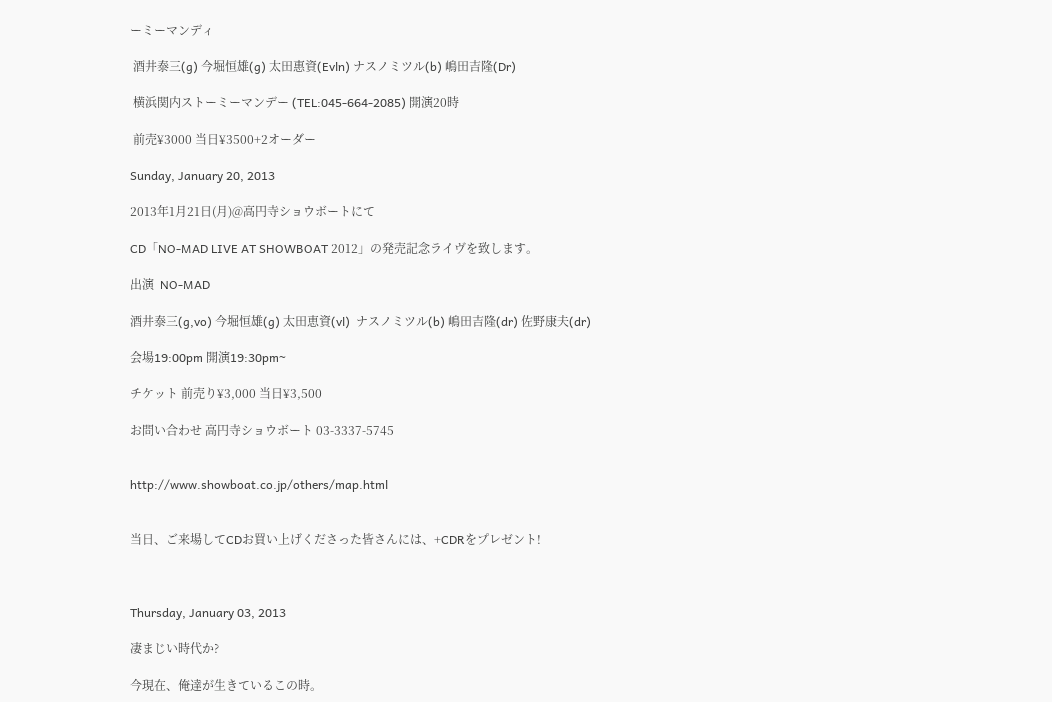ーミーマンディ

 酒井泰三(g) 今堀恒雄(g) 太田惠資(Evln) ナスノミツル(b) 嶋田吉隆(Dr)

 横浜関内ストーミーマンデー (TEL:045-664-2085) 開演20時

 前売¥3000 当日¥3500+2オーダー

Sunday, January 20, 2013

2013年1月21日(月)@高円寺ショウボートにて

CD「NO-MAD LIVE AT SHOWBOAT 2012」の発売記念ライヴを致します。

出演  NO-MAD

酒井泰三(g,vo) 今堀恒雄(g) 太田恵資(vl)  ナスノミツル(b) 嶋田吉隆(dr) 佐野康夫(dr)

会場19:00pm 開演19:30pm~

チケット 前売り¥3,000 当日¥3,500

お問い合わせ 高円寺ショウボート 03-3337-5745


http://www.showboat.co.jp/others/map.html


当日、ご来場してCDお買い上げくださった皆さんには、+CDRをプレゼント!



Thursday, January 03, 2013

凄まじい時代か?

今現在、俺達が生きているこの時。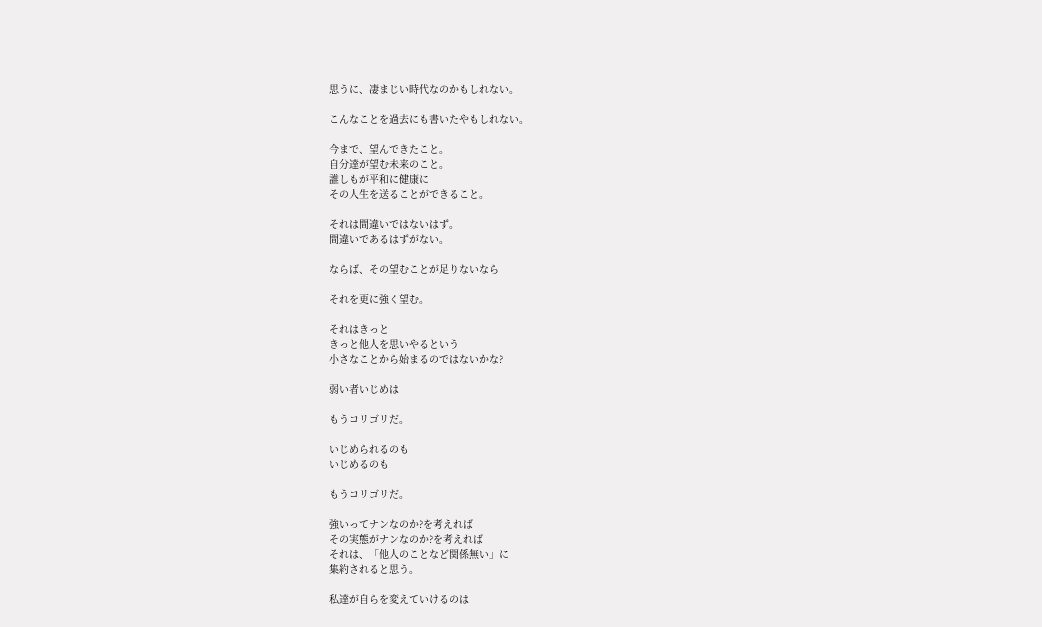思うに、凄まじい時代なのかもしれない。

こんなことを過去にも書いたやもしれない。

今まで、望んできたこと。
自分達が望む未来のこと。
誰しもが平和に健康に
その人生を送ることができること。

それは間違いではないはず。
間違いであるはずがない。

ならば、その望むことが足りないなら

それを更に強く望む。

それはきっと
きっと他人を思いやるという
小さなことから始まるのではないかな?

弱い者いじめは

もうコリゴリだ。

いじめられるのも
いじめるのも

もうコリゴリだ。

強いってナンなのか?を考えれば
その実態がナンなのか?を考えれば
それは、「他人のことなど関係無い」に
集約されると思う。

私達が自らを変えていけるのは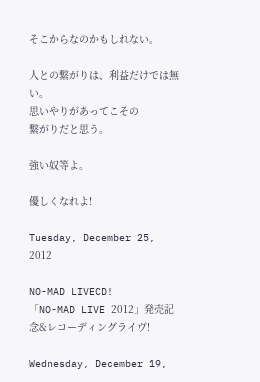そこからなのかもしれない。

人との繋がりは、利益だけでは無い。
思いやりがあってこその
繋がりだと思う。

強い奴等よ。

優しくなれよ!

Tuesday, December 25, 2012

NO-MAD LIVECD!
「NO-MAD LIVE 2012」発売記念&レコーディングライヴ!

Wednesday, December 19,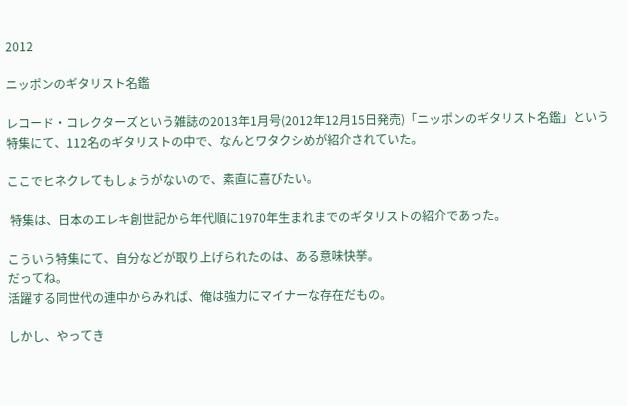2012

ニッポンのギタリスト名鑑

レコード・コレクターズという雑誌の2013年1月号(2012年12月15日発売)「ニッポンのギタリスト名鑑」という特集にて、112名のギタリストの中で、なんとワタクシめが紹介されていた。

ここでヒネクレてもしょうがないので、素直に喜びたい。

 特集は、日本のエレキ創世記から年代順に1970年生まれまでのギタリストの紹介であった。

こういう特集にて、自分などが取り上げられたのは、ある意味快挙。
だってね。
活躍する同世代の連中からみれば、俺は強力にマイナーな存在だもの。

しかし、やってき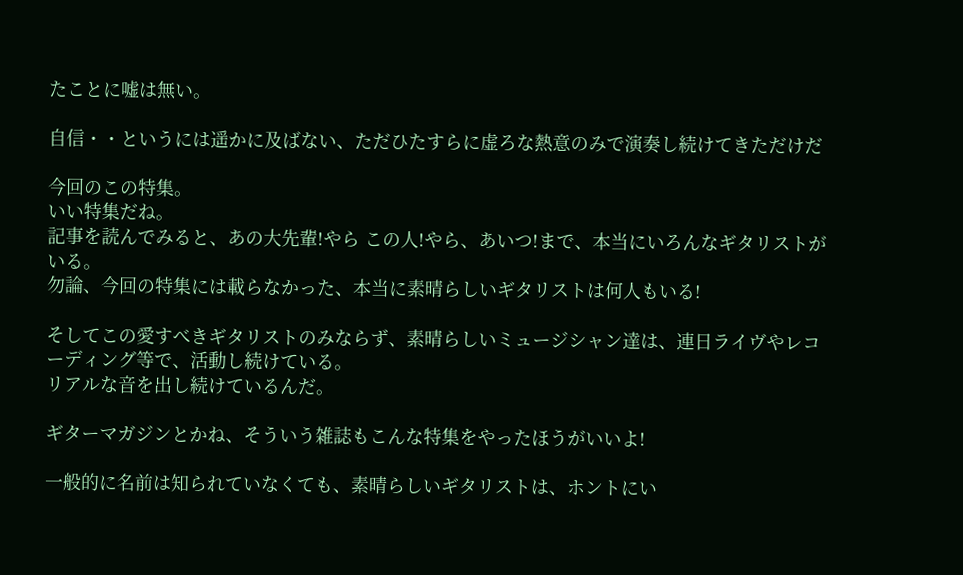たことに嘘は無い。

自信・・というには遥かに及ばない、ただひたすらに虚ろな熱意のみで演奏し続けてきただけだ

今回のこの特集。
いい特集だね。
記事を読んでみると、あの大先輩!やら この人!やら、あいつ!まで、本当にいろんなギタリストがいる。
勿論、今回の特集には載らなかった、本当に素晴らしいギタリストは何人もいる!

そしてこの愛すべきギタリストのみならず、素晴らしいミュージシャン達は、連日ライヴやレコーディング等で、活動し続けている。
リアルな音を出し続けているんだ。

ギターマガジンとかね、そういう雑誌もこんな特集をやったほうがいいよ!

一般的に名前は知られていなくても、素晴らしいギタリストは、ホントにい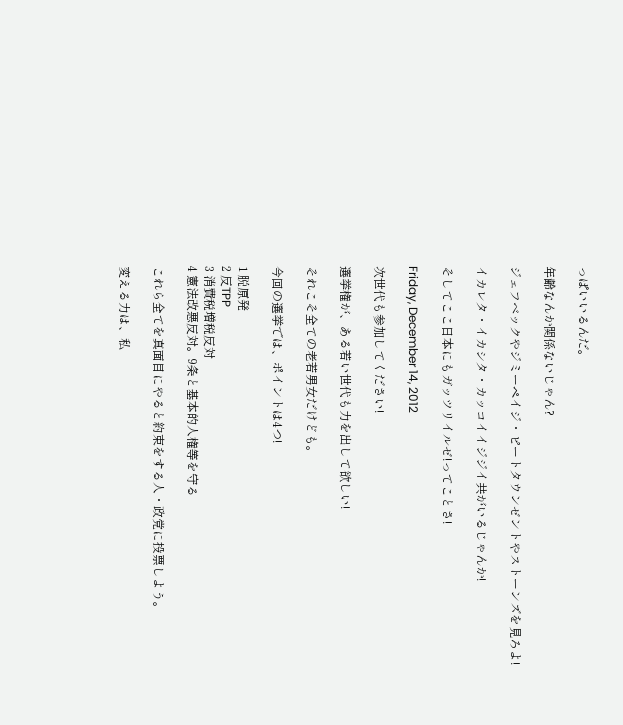っぱいいるんだ。

年齢なんか関係ないじゃん?

ジェフベックやジミーペイジ・ピートタウンゼントやストーンズを見ろよ!

イカレタ・イカシタ・カッコイイジジイ共がいるじゃんか!

そしてここ日本にもガッツリイルゼ!ってことさ!

Friday, December 14, 2012

次世代も参加してください!

選挙権が、ある若い世代も力を出して欲しい!

それこそ全ての老若男女だけども。

今回の選挙では、ポイントは4つ!

1 脱原発
2 反TPP
3 消費税増税反対
4 憲法改悪反対。9条と基本的人権等を守る

これら全てを真面目にやると約束をする人・政党に投票しよう。

変える力は、私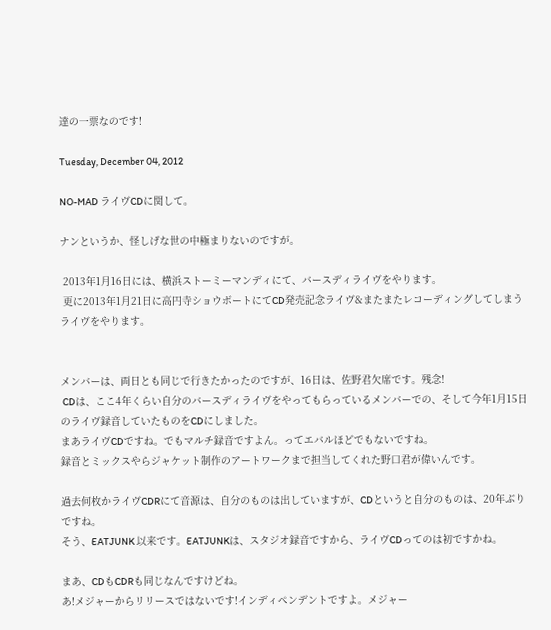達の一票なのです!

Tuesday, December 04, 2012

NO-MAD ライヴCDに関して。

ナンというか、怪しげな世の中極まりないのですが。

 2013年1月16日には、横浜ストーミーマンディにて、バースディライヴをやります。
 更に2013年1月21日に高円寺ショウボートにてCD発売記念ライヴ&またまたレコーディングしてしまうライヴをやります。


メンバーは、両日とも同じで行きたかったのですが、16日は、佐野君欠席です。残念!
 CDは、ここ4年くらい自分のバースディライヴをやってもらっているメンバーでの、そして今年1月15日のライヴ録音していたものをCDにしました。
まあライヴCDですね。でもマルチ録音ですよん。ってエバルほどでもないですね。
録音とミックスやらジャケット制作のアートワークまで担当してくれた野口君が偉いんです。

過去何枚かライヴCDRにて音源は、自分のものは出していますが、CDというと自分のものは、20年ぶりですね。
そう、EATJUNK 以来です。EATJUNKは、スタジオ録音ですから、ライヴCDってのは初ですかね。

まあ、CDもCDRも同じなんですけどね。
あ!メジャーからリリースではないです!インディペンデントですよ。メジャー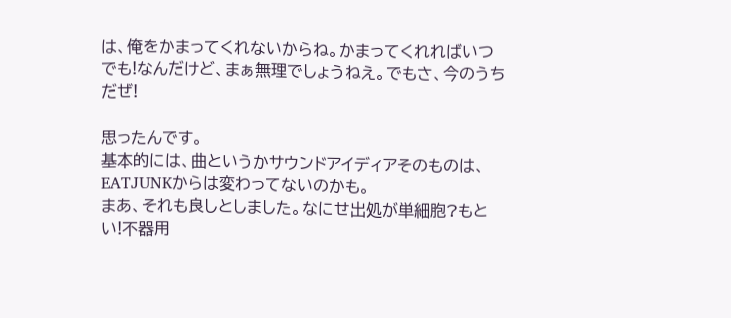は、俺をかまってくれないからね。かまってくれればいつでも!なんだけど、まぁ無理でしょうねえ。でもさ、今のうちだぜ!

思ったんです。
基本的には、曲というかサウンドアイディアそのものは、EATJUNKからは変わってないのかも。
まあ、それも良しとしました。なにせ出処が単細胞?もとい!不器用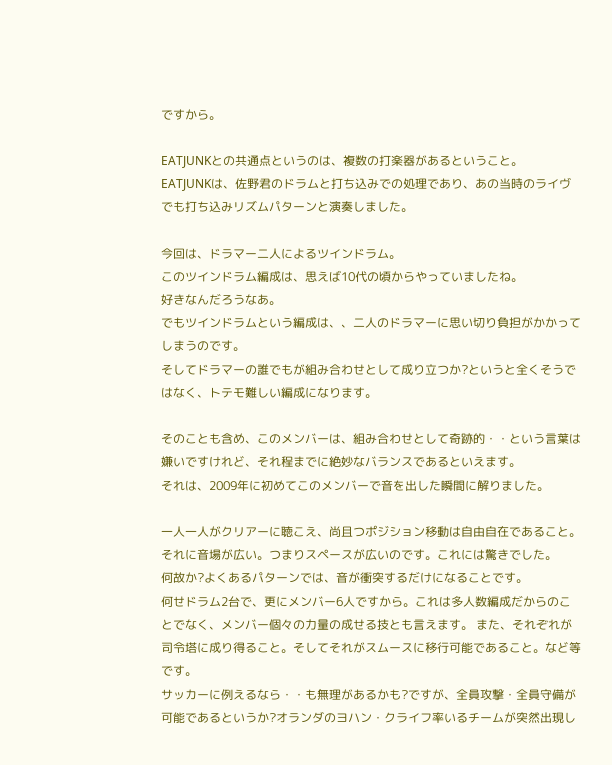ですから。

EATJUNKとの共通点というのは、複数の打楽器があるということ。
EATJUNKは、佐野君のドラムと打ち込みでの処理であり、あの当時のライヴでも打ち込みリズムパターンと演奏しました。

今回は、ドラマー二人によるツインドラム。
このツインドラム編成は、思えば10代の頃からやっていましたね。
好きなんだろうなあ。
でもツインドラムという編成は、、二人のドラマーに思い切り負担がかかってしまうのです。
そしてドラマーの誰でもが組み合わせとして成り立つか?というと全くそうではなく、トテモ難しい編成になります。

そのことも含め、このメンバーは、組み合わせとして奇跡的・・という言葉は嫌いですけれど、それ程までに絶妙なバランスであるといえます。
それは、2009年に初めてこのメンバーで音を出した瞬間に解りました。

一人一人がクリアーに聴こえ、尚且つポジション移動は自由自在であること。それに音場が広い。つまりスペースが広いのです。これには驚きでした。
何故か?よくあるパターンでは、音が衝突するだけになることです。
何せドラム2台で、更にメンバー6人ですから。これは多人数編成だからのことでなく、メンバー個々の力量の成せる技とも言えます。 また、それぞれが司令塔に成り得ること。そしてそれがスムースに移行可能であること。など等です。
サッカーに例えるなら・・も無理があるかも?ですが、全員攻撃・全員守備が可能であるというか?オランダのヨハン・クライフ率いるチームが突然出現し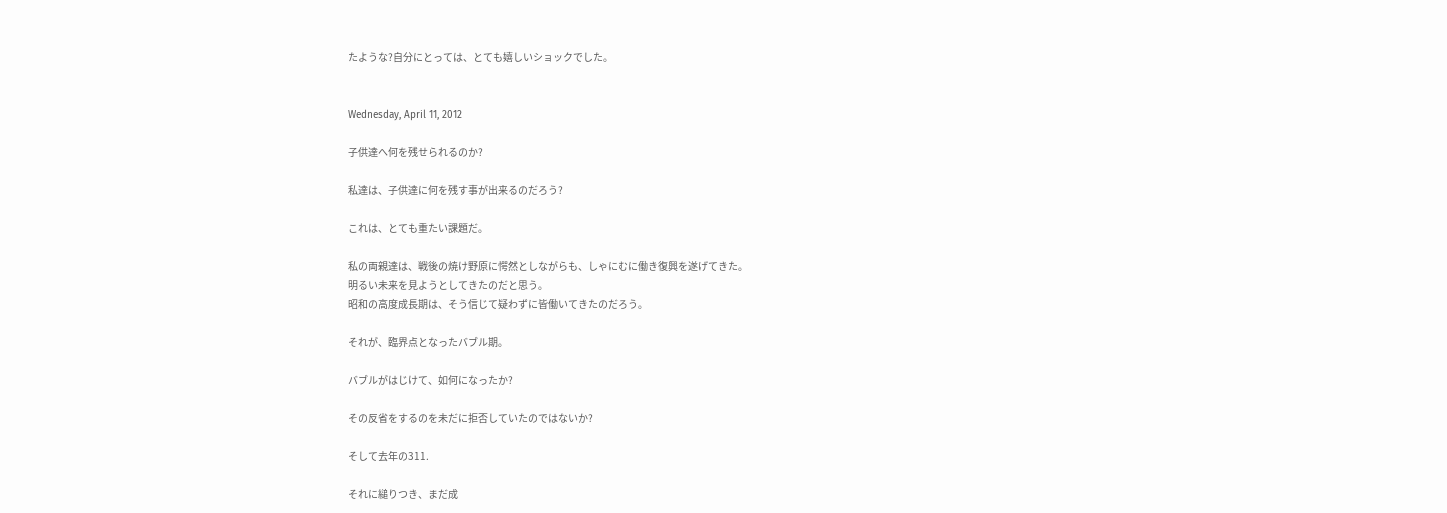たような?自分にとっては、とても嬉しいショックでした。


Wednesday, April 11, 2012

子供達へ何を残せられるのか?

私達は、子供達に何を残す事が出来るのだろう?

これは、とても重たい課題だ。

私の両親達は、戦後の焼け野原に愕然としながらも、しゃにむに働き復興を遂げてきた。
明るい未来を見ようとしてきたのだと思う。
昭和の高度成長期は、そう信じて疑わずに皆働いてきたのだろう。

それが、臨界点となったバブル期。

バブルがはじけて、如何になったか?

その反省をするのを未だに拒否していたのではないか?

そして去年の311.

それに縋りつき、まだ成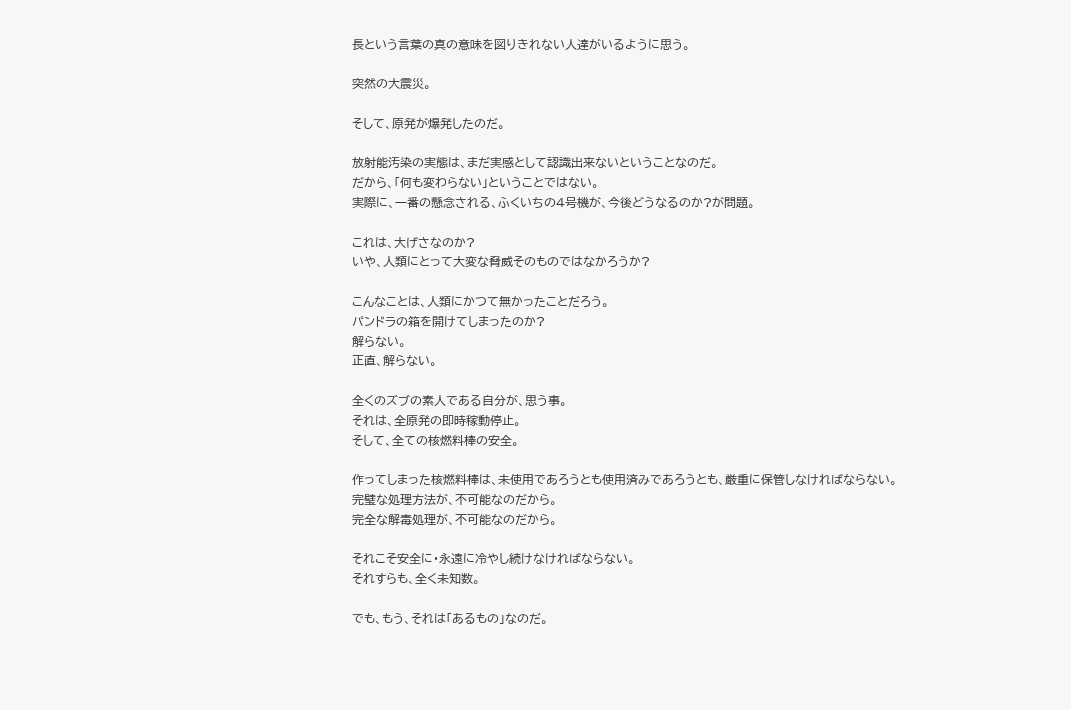長という言葉の真の意味を図りきれない人達がいるように思う。

突然の大震災。

そして、原発が爆発したのだ。

放射能汚染の実態は、まだ実感として認識出来ないということなのだ。
だから、「何も変わらない」ということではない。
実際に、一番の懸念される、ふくいちの4号機が、今後どうなるのか?が問題。

これは、大げさなのか?
いや、人類にとって大変な脅威そのものではなかろうか?

こんなことは、人類にかつて無かったことだろう。
パンドラの箱を開けてしまったのか?
解らない。
正直、解らない。

全くのズブの素人である自分が、思う事。
それは、全原発の即時稼動停止。
そして、全ての核燃料棒の安全。

作ってしまった核燃料棒は、未使用であろうとも使用済みであろうとも、厳重に保管しなければならない。
完璧な処理方法が、不可能なのだから。
完全な解毒処理が、不可能なのだから。

それこそ安全に・永遠に冷やし続けなければならない。
それすらも、全く未知数。

でも、もう、それは「あるもの」なのだ。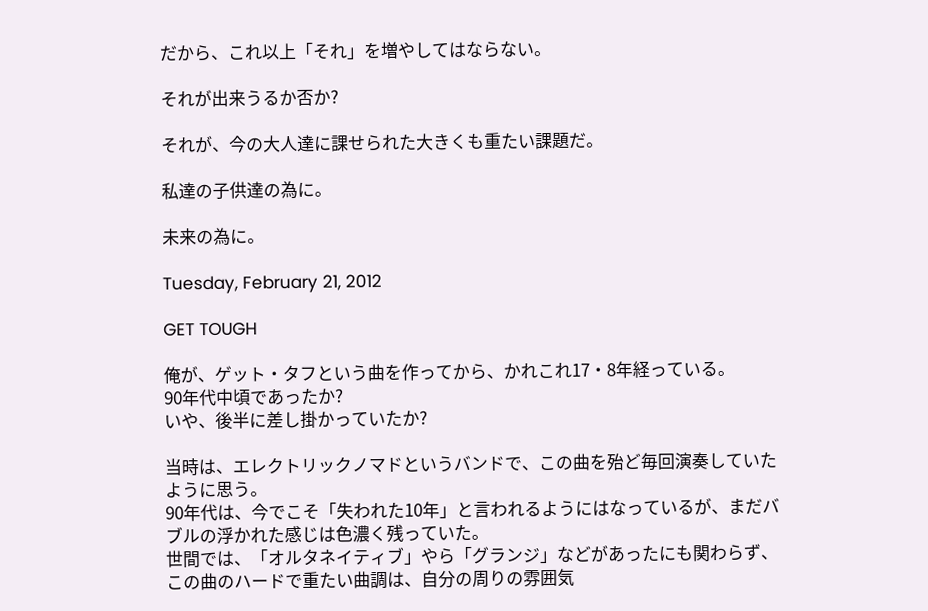だから、これ以上「それ」を増やしてはならない。

それが出来うるか否か?

それが、今の大人達に課せられた大きくも重たい課題だ。

私達の子供達の為に。

未来の為に。

Tuesday, February 21, 2012

GET TOUGH

俺が、ゲット・タフという曲を作ってから、かれこれ17・8年経っている。
90年代中頃であったか?
いや、後半に差し掛かっていたか?

当時は、エレクトリックノマドというバンドで、この曲を殆ど毎回演奏していたように思う。
90年代は、今でこそ「失われた10年」と言われるようにはなっているが、まだバブルの浮かれた感じは色濃く残っていた。
世間では、「オルタネイティブ」やら「グランジ」などがあったにも関わらず、この曲のハードで重たい曲調は、自分の周りの雰囲気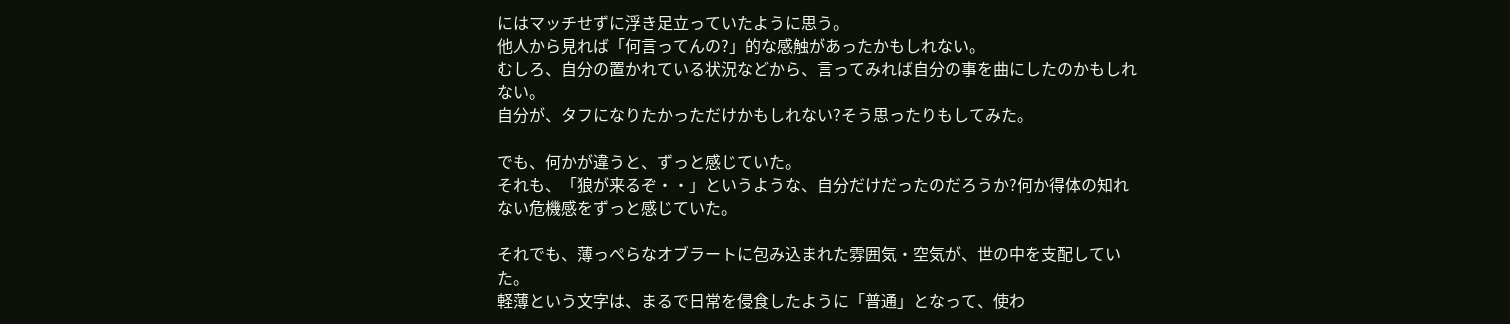にはマッチせずに浮き足立っていたように思う。
他人から見れば「何言ってんの?」的な感触があったかもしれない。
むしろ、自分の置かれている状況などから、言ってみれば自分の事を曲にしたのかもしれない。
自分が、タフになりたかっただけかもしれない?そう思ったりもしてみた。

でも、何かが違うと、ずっと感じていた。
それも、「狼が来るぞ・・」というような、自分だけだったのだろうか?何か得体の知れない危機感をずっと感じていた。

それでも、薄っぺらなオブラートに包み込まれた雰囲気・空気が、世の中を支配していた。
軽薄という文字は、まるで日常を侵食したように「普通」となって、使わ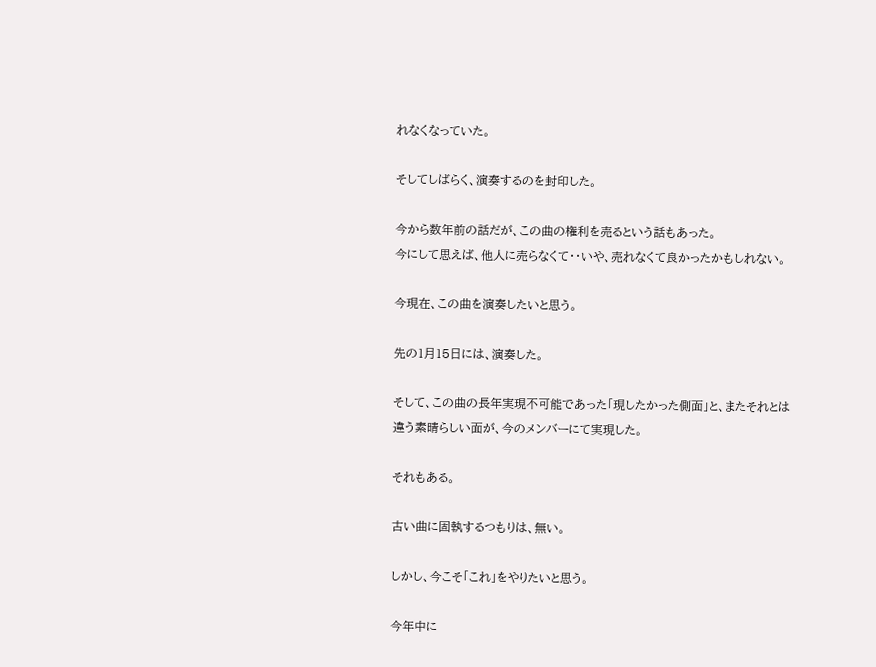れなくなっていた。

そしてしばらく、演奏するのを封印した。

今から数年前の話だが、この曲の権利を売るという話もあった。
今にして思えば、他人に売らなくて・・いや、売れなくて良かったかもしれない。

今現在、この曲を演奏したいと思う。

先の1月15日には、演奏した。

そして、この曲の長年実現不可能であった「現したかった側面」と、またそれとは違う素晴らしい面が、今のメンバーにて実現した。

それもある。

古い曲に固執するつもりは、無い。

しかし、今こそ「これ」をやりたいと思う。

今年中に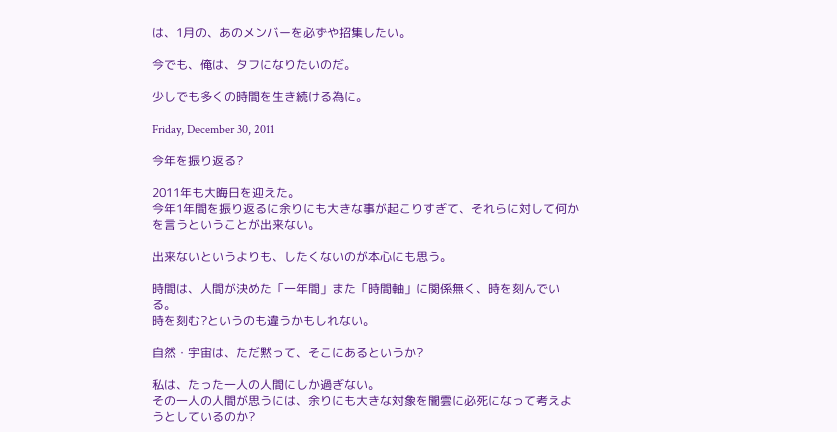は、1月の、あのメンバーを必ずや招集したい。

今でも、俺は、タフになりたいのだ。

少しでも多くの時間を生き続ける為に。

Friday, December 30, 2011

今年を振り返る?

2011年も大晦日を迎えた。
今年1年間を振り返るに余りにも大きな事が起こりすぎて、それらに対して何かを言うということが出来ない。

出来ないというよりも、したくないのが本心にも思う。

時間は、人間が決めた「一年間」また「時間軸」に関係無く、時を刻んでいる。
時を刻む?というのも違うかもしれない。

自然・宇宙は、ただ黙って、そこにあるというか?

私は、たった一人の人間にしか過ぎない。
その一人の人間が思うには、余りにも大きな対象を闇雲に必死になって考えようとしているのか?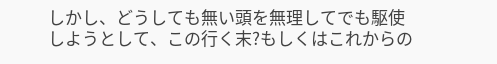しかし、どうしても無い頭を無理してでも駆使しようとして、この行く末?もしくはこれからの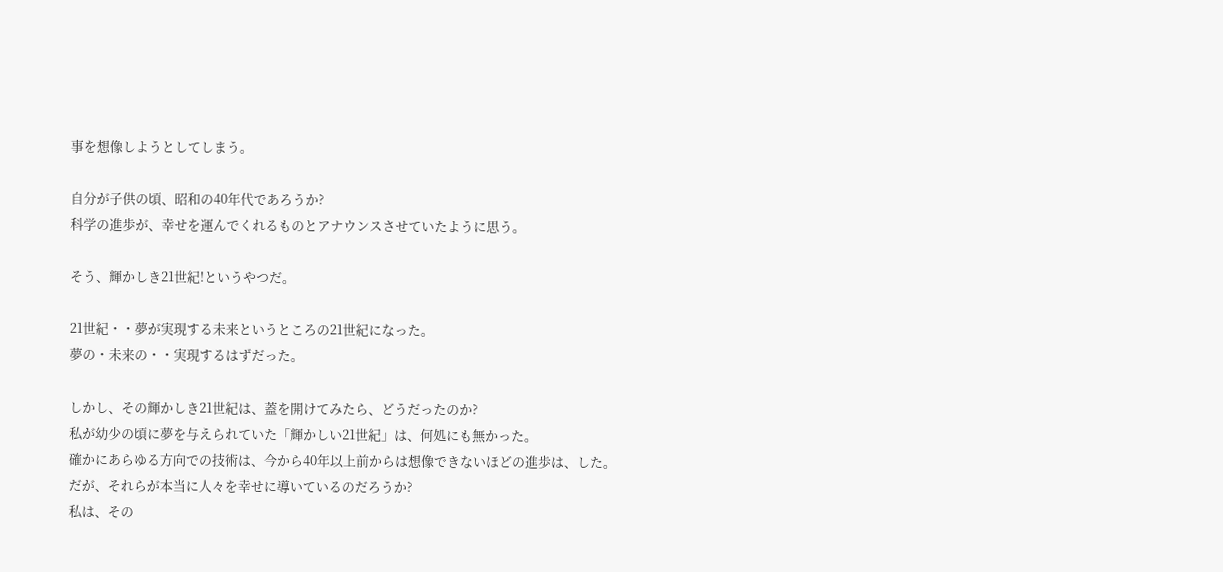事を想像しようとしてしまう。

自分が子供の頃、昭和の40年代であろうか?
科学の進歩が、幸せを運んでくれるものとアナウンスさせていたように思う。

そう、輝かしき21世紀!というやつだ。

21世紀・・夢が実現する未来というところの21世紀になった。
夢の・未来の・・実現するはずだった。

しかし、その輝かしき21世紀は、蓋を開けてみたら、どうだったのか?
私が幼少の頃に夢を与えられていた「輝かしい21世紀」は、何処にも無かった。
確かにあらゆる方向での技術は、今から40年以上前からは想像できないほどの進歩は、した。
だが、それらが本当に人々を幸せに導いているのだろうか?
私は、その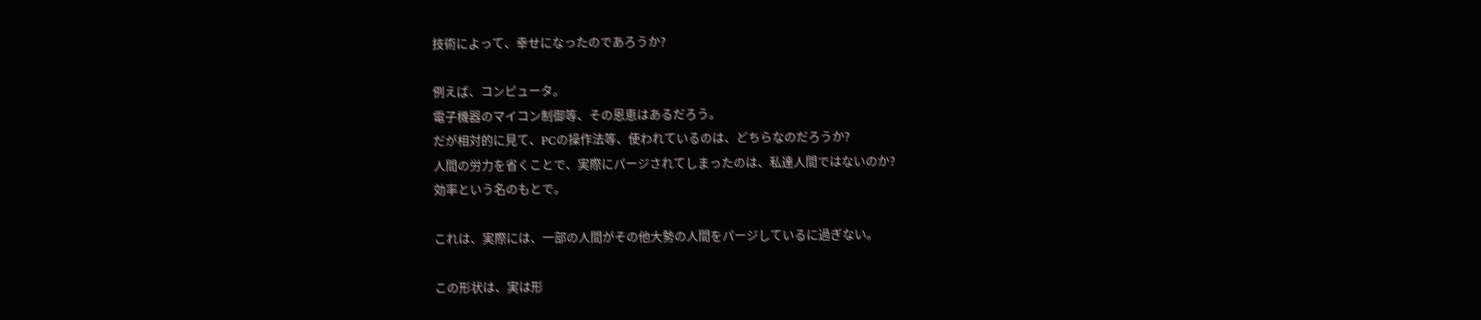技術によって、幸せになったのであろうか?

例えば、コンピュータ。
電子機器のマイコン制御等、その恩恵はあるだろう。
だが相対的に見て、PCの操作法等、使われているのは、どちらなのだろうか?
人間の労力を省くことで、実際にパージされてしまったのは、私達人間ではないのか?
効率という名のもとで。

これは、実際には、一部の人間がその他大勢の人間をパージしているに過ぎない。

この形状は、実は形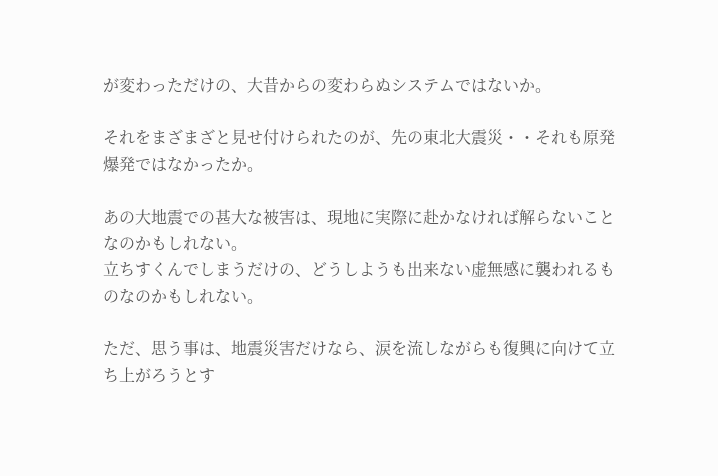が変わっただけの、大昔からの変わらぬシステムではないか。

それをまざまざと見せ付けられたのが、先の東北大震災・・それも原発爆発ではなかったか。

あの大地震での甚大な被害は、現地に実際に赴かなければ解らないことなのかもしれない。
立ちすくんでしまうだけの、どうしようも出来ない虚無感に襲われるものなのかもしれない。

ただ、思う事は、地震災害だけなら、涙を流しながらも復興に向けて立ち上がろうとす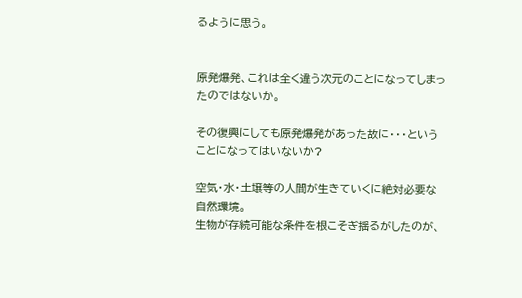るように思う。


原発爆発、これは全く違う次元のことになってしまったのではないか。

その復興にしても原発爆発があった故に・・・ということになってはいないか?

空気・水・土壌等の人間が生きていくに絶対必要な自然環境。
生物が存続可能な条件を根こそぎ揺るがしたのが、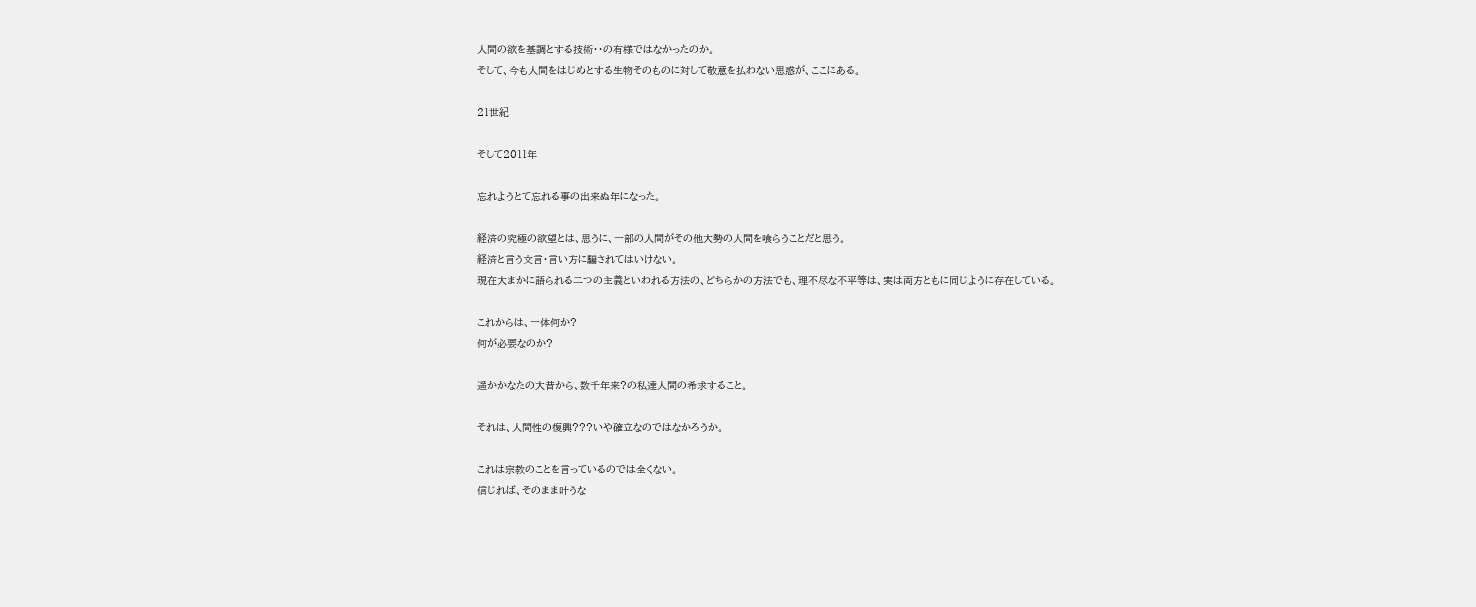人間の欲を基調とする技術・・の有様ではなかったのか。
そして、今も人間をはじめとする生物そのものに対して敬意を払わない思惑が、ここにある。

21世紀

そして2011年

忘れようとて忘れる事の出来ぬ年になった。

経済の究極の欲望とは、思うに、一部の人間がその他大勢の人間を喰らうことだと思う。
経済と言う文言・言い方に騙されてはいけない。
現在大まかに語られる二つの主義といわれる方法の、どちらかの方法でも、理不尽な不平等は、実は両方ともに同じように存在している。

これからは、一体何か?
何が必要なのか?

遥かかなたの大昔から、数千年来?の私達人間の希求すること。

それは、人間性の復興???いや確立なのではなかろうか。

これは宗教のことを言っているのでは全くない。
信じれば、そのまま叶うな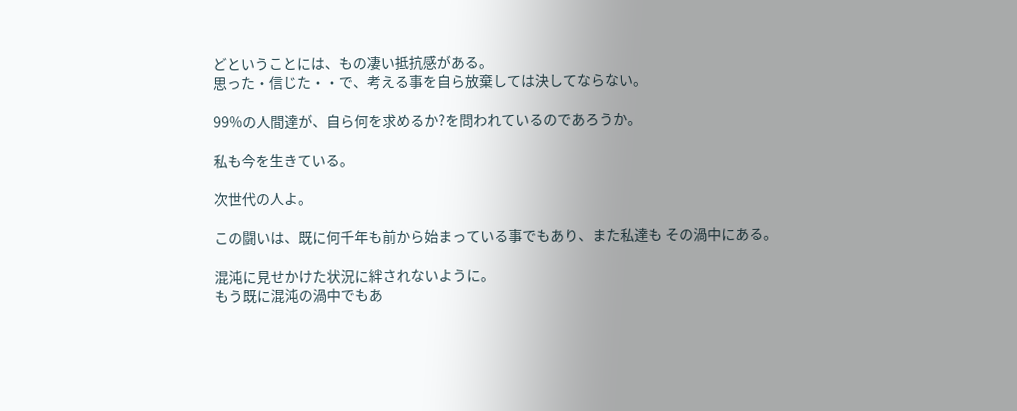どということには、もの凄い抵抗感がある。
思った・信じた・・で、考える事を自ら放棄しては決してならない。

99%の人間達が、自ら何を求めるか?を問われているのであろうか。

私も今を生きている。

次世代の人よ。

この闘いは、既に何千年も前から始まっている事でもあり、また私達も その渦中にある。

混沌に見せかけた状況に絆されないように。
もう既に混沌の渦中でもあ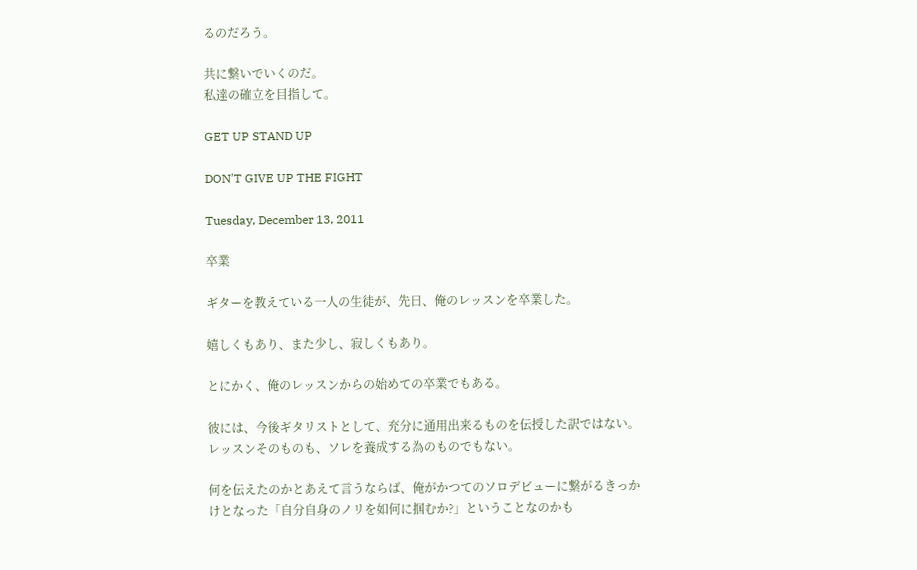るのだろう。

共に繋いでいくのだ。
私達の確立を目指して。

GET UP STAND UP

DON'T GIVE UP THE FIGHT

Tuesday, December 13, 2011

卒業

ギターを教えている一人の生徒が、先日、俺のレッスンを卒業した。

嬉しくもあり、また少し、寂しくもあり。

とにかく、俺のレッスンからの始めての卒業でもある。

彼には、今後ギタリストとして、充分に通用出来るものを伝授した訳ではない。
レッスンそのものも、ソレを養成する為のものでもない。

何を伝えたのかとあえて言うならば、俺がかつてのソロデビューに繋がるきっかけとなった「自分自身のノリを如何に掴むか?」ということなのかも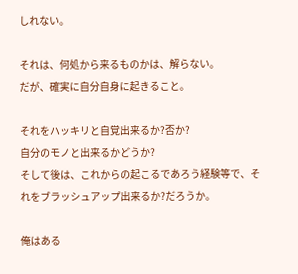しれない。

それは、何処から来るものかは、解らない。
だが、確実に自分自身に起きること。

それをハッキリと自覚出来るか?否か?
自分のモノと出来るかどうか?
そして後は、これからの起こるであろう経験等で、それをブラッシュアップ出来るか?だろうか。

俺はある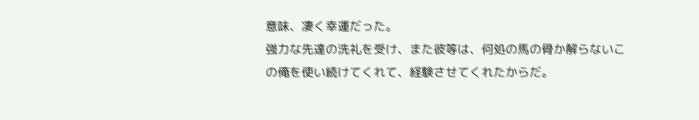意味、凄く幸運だった。
強力な先達の洗礼を受け、また彼等は、何処の馬の骨か解らないこの俺を使い続けてくれて、経験させてくれたからだ。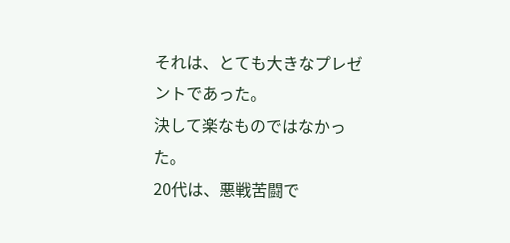それは、とても大きなプレゼントであった。
決して楽なものではなかった。
20代は、悪戦苦闘で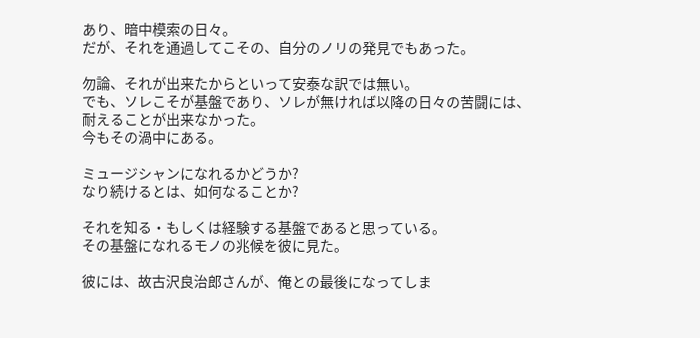あり、暗中模索の日々。
だが、それを通過してこその、自分のノリの発見でもあった。

勿論、それが出来たからといって安泰な訳では無い。
でも、ソレこそが基盤であり、ソレが無ければ以降の日々の苦闘には、耐えることが出来なかった。
今もその渦中にある。

ミュージシャンになれるかどうか?
なり続けるとは、如何なることか?

それを知る・もしくは経験する基盤であると思っている。
その基盤になれるモノの兆候を彼に見た。

彼には、故古沢良治郎さんが、俺との最後になってしま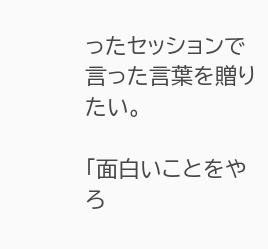ったセッションで言った言葉を贈りたい。

「面白いことをやろ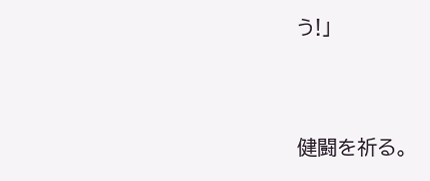う!」


健闘を祈る。